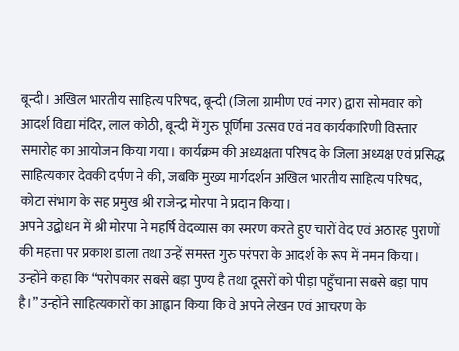बून्दी। अखिल भारतीय साहित्य परिषद, बून्दी (जिला ग्रामीण एवं नगर) द्वारा सोमवार को आदर्श विद्या मंदिर, लाल कोठी, बून्दी में गुरु पूर्णिमा उत्सव एवं नव कार्यकारिणी विस्तार समारोह का आयोजन किया गया। कार्यक्रम की अध्यक्षता परिषद के जिला अध्यक्ष एवं प्रसिद्ध साहित्यकार देवकी दर्पण ने की, जबकि मुख्य मार्गदर्शन अखिल भारतीय साहित्य परिषद, कोटा संभाग के सह प्रमुख श्री राजेन्द्र मोरपा ने प्रदान किया।
अपने उद्बोधन में श्री मोरपा ने महर्षि वेदव्यास का स्मरण करते हुए चारों वेद एवं अठारह पुराणों की महत्ता पर प्रकाश डाला तथा उन्हें समस्त गुरु परंपरा के आदर्श के रूप में नमन किया। उन्होंने कहा कि “परोपकार सबसे बड़ा पुण्य है तथा दूसरों को पीड़ा पहुँचाना सबसे बड़ा पाप है।” उन्होंने साहित्यकारों का आह्वान किया कि वे अपने लेखन एवं आचरण के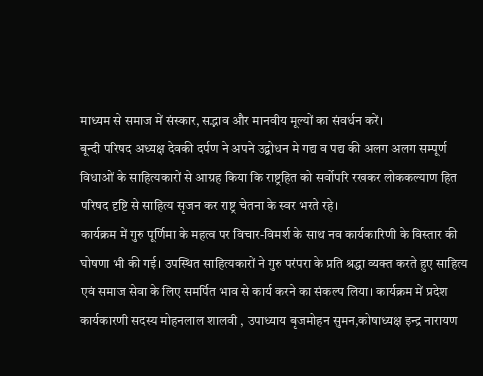माध्यम से समाज में संस्कार, सद्भाव और मानवीय मूल्यों का संवर्धन करें।
बून्दी परिषद अध्यक्ष देवकी दर्पण ने अपने उद्बोधन मे गद्य व पद्य की अलग अलग सम्पूर्ण विधाओं के साहित्यकारों से आग्रह किया कि राष्ट्रहित को सर्वोपरि रखकर लोककल्याण हित परिषद दृष्टि से साहित्य सृजन कर राष्ट्र चेतना के स्वर भरते रहे।
कार्यक्रम में गुरु पूर्णिमा के महत्व पर विचार-विमर्श के साथ नव कार्यकारिणी के विस्तार की घोषणा भी की गई। उपस्थित साहित्यकारों ने गुरु परंपरा के प्रति श्रद्धा व्यक्त करते हुए साहित्य एवं समाज सेवा के लिए समर्पित भाव से कार्य करने का संकल्प लिया। कार्यक्रम में प्रदेश कार्यकारणी सदस्य मोहनलाल शालवी , उपाध्याय बृजमोहन सुमन,कोषाध्यक्ष इन्द्र नारायण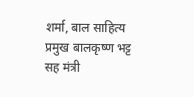शर्मा, बाल साहित्य प्रमुख बालकृष्ण भट्ट सह मंत्री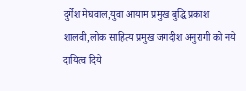दुर्गेश मेघवाल,युवा आयाम प्रमुख बुद्धि प्रकाश शालवी,लोक साहित्य प्रमुख जगदीश अनुरागी को नये दायित्व दिये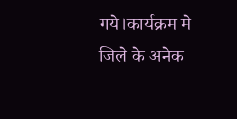गये।कार्यक्रम मे जिले के अनेक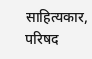साहित्यकार, परिषद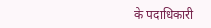के पदाधिकारी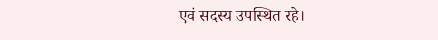एवं सदस्य उपस्थित रहे।